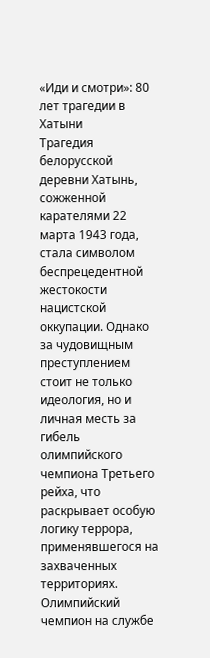«Иди и смотри»: 80 лет трагедии в Хатыни
Трагедия белорусской деревни Хатынь, сожженной карателями 22 марта 1943 года, стала символом беспрецедентной жестокости нацистской оккупации. Однако за чудовищным преступлением стоит не только идеология, но и личная месть за гибель олимпийского чемпиона Третьего рейха, что раскрывает особую логику террора, применявшегося на захваченных территориях.
Олимпийский чемпион на службе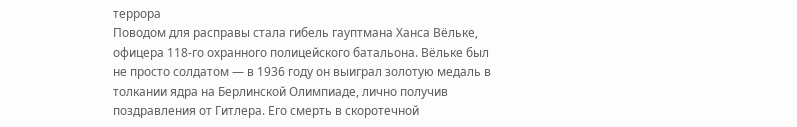террора
Поводом для расправы стала гибель гауптмана Ханса Вёльке, офицера 118-го охранного полицейского батальона. Вёльке был не просто солдатом — в 1936 году он выиграл золотую медаль в толкании ядра на Берлинской Олимпиаде, лично получив поздравления от Гитлера. Его смерть в скоротечной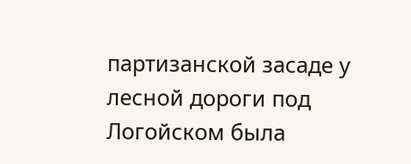партизанской засаде у лесной дороги под Логойском была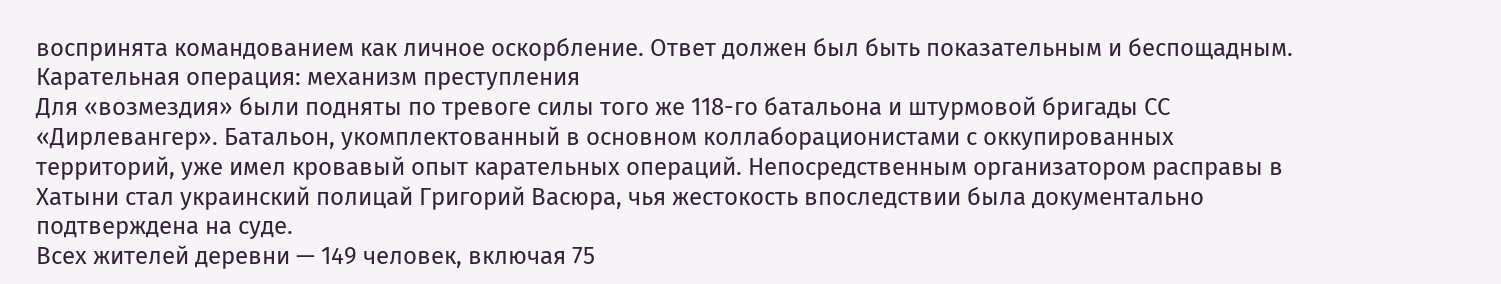воспринята командованием как личное оскорбление. Ответ должен был быть показательным и беспощадным.
Карательная операция: механизм преступления
Для «возмездия» были подняты по тревоге силы того же 118-го батальона и штурмовой бригады СС «Дирлевангер». Батальон, укомплектованный в основном коллаборационистами с оккупированных территорий, уже имел кровавый опыт карательных операций. Непосредственным организатором расправы в Хатыни стал украинский полицай Григорий Васюра, чья жестокость впоследствии была документально подтверждена на суде.
Всех жителей деревни — 149 человек, включая 75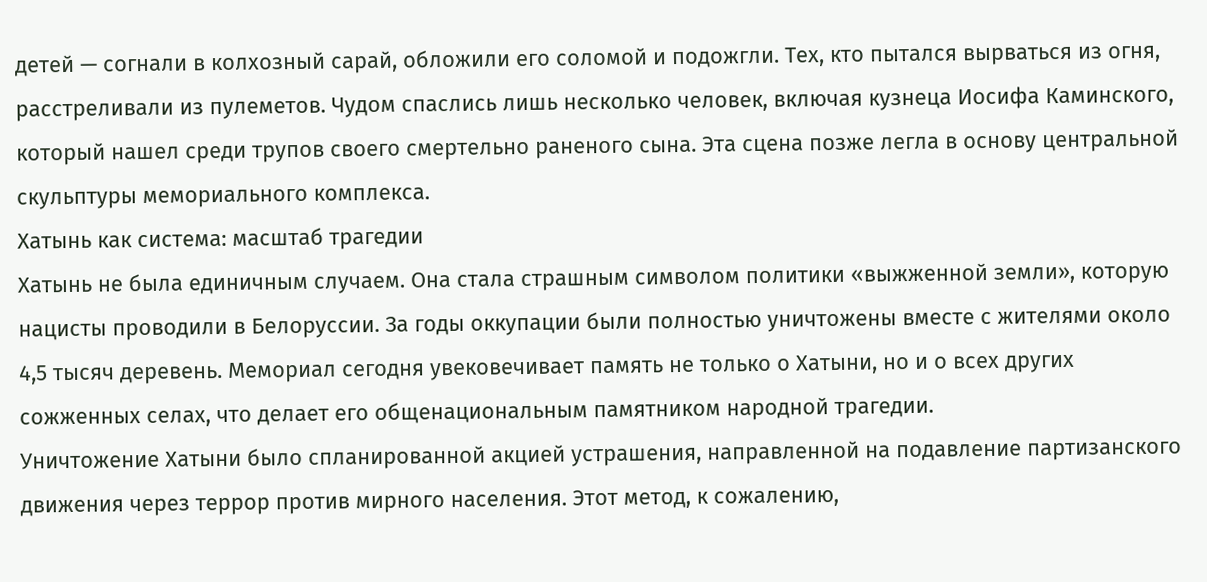детей — согнали в колхозный сарай, обложили его соломой и подожгли. Тех, кто пытался вырваться из огня, расстреливали из пулеметов. Чудом спаслись лишь несколько человек, включая кузнеца Иосифа Каминского, который нашел среди трупов своего смертельно раненого сына. Эта сцена позже легла в основу центральной скульптуры мемориального комплекса.
Хатынь как система: масштаб трагедии
Хатынь не была единичным случаем. Она стала страшным символом политики «выжженной земли», которую нацисты проводили в Белоруссии. За годы оккупации были полностью уничтожены вместе с жителями около 4,5 тысяч деревень. Мемориал сегодня увековечивает память не только о Хатыни, но и о всех других сожженных селах, что делает его общенациональным памятником народной трагедии.
Уничтожение Хатыни было спланированной акцией устрашения, направленной на подавление партизанского движения через террор против мирного населения. Этот метод, к сожалению,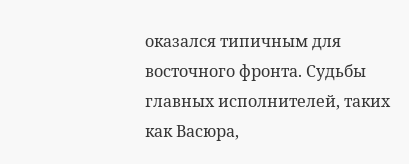оказался типичным для восточного фронта. Судьбы главных исполнителей, таких как Васюра,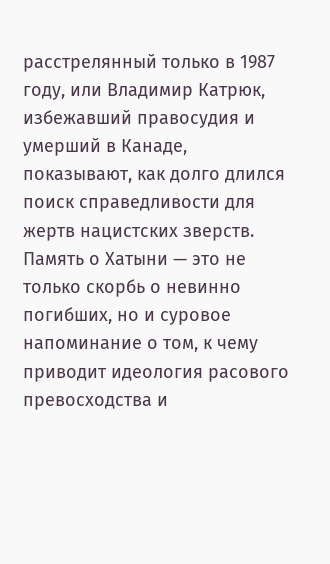расстрелянный только в 1987 году, или Владимир Катрюк, избежавший правосудия и умерший в Канаде, показывают, как долго длился поиск справедливости для жертв нацистских зверств.
Память о Хатыни — это не только скорбь о невинно погибших, но и суровое напоминание о том, к чему приводит идеология расового превосходства и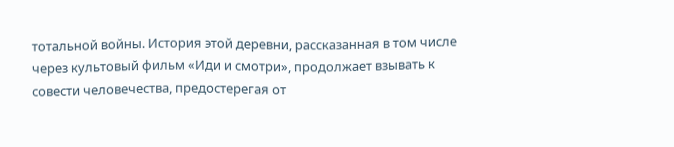тотальной войны. История этой деревни, рассказанная в том числе через культовый фильм «Иди и смотри», продолжает взывать к совести человечества, предостерегая от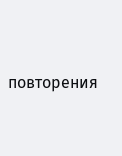повторения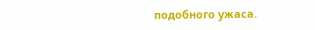подобного ужаса.